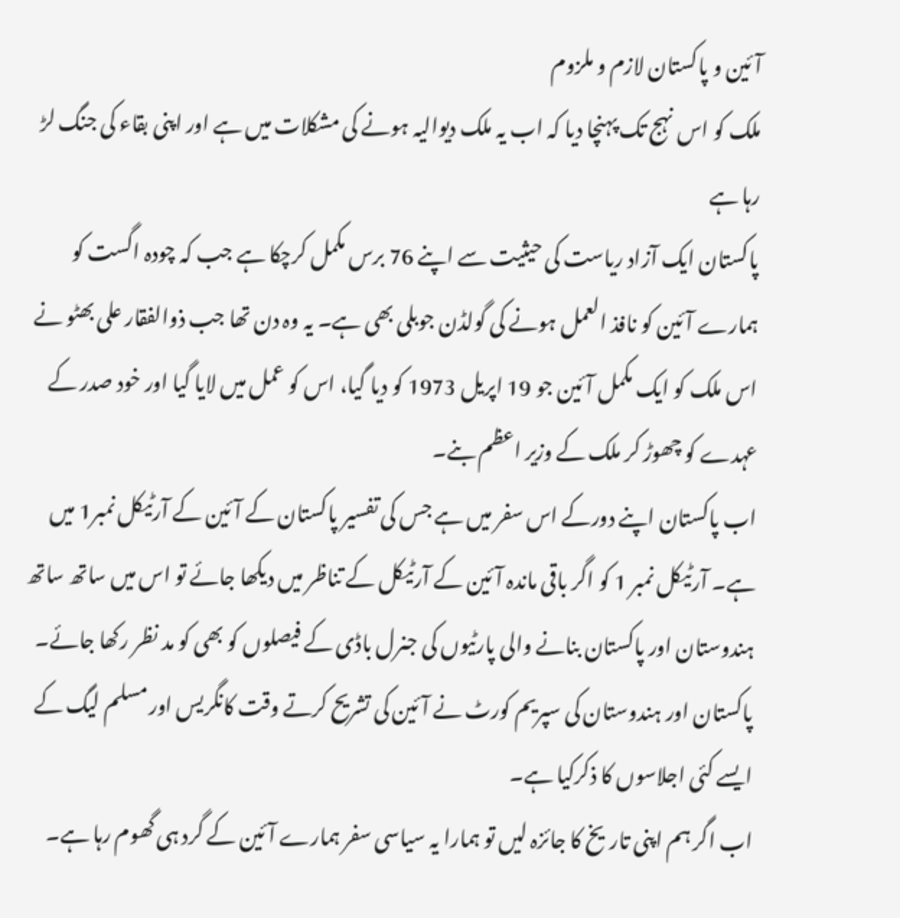آئین و پاکستان لازم و ملزوم
ملک کو اس نہج تک پہنچا دیا کہ اب یہ ملک دیوالیہ ہونے کی مشکلات میں ہے اور اپنی بقاء کی جنگ لڑ رہا ہے
پاکستان ایک آزاد ریاست کی حیثیت سے اپنے 76 برس مکمل کرچکا ہے جب کہ چودہ اگست کو ہمارے آئین کو نافذ العمل ہونے کی گولڈن جوبلی بھی ہے۔ یہ وہ دن تھا جب ذوالفقار علی بھٹو نے اس ملک کو ایک مکمل آئین جو 19 اپریل 1973 کو دیا گیا، اس کو عمل میں لایا گیا اور خود صدر کے عہدے کو چھوڑ کر ملک کے وزیر اعظم بنے۔
اب پاکستان اپنے دورکے اس سفر میں ہے جس کی تفسیر پاکستان کے آئین کے آرٹیکل نمبر1 میں ہے۔ آرٹیکل نمبر 1 کو اگر باقی ماندہ آئین کے آرٹیکل کے تناظر میں دیکھا جائے تو اس میں ساتھ ساتھ ہندوستان اور پاکستان بنانے والی پارٹیوں کی جنرل باڈی کے فیصلوں کو بھی کو مد نظر رکھا جائے۔ پاکستان اور ہندوستان کی سپریم کورٹ نے آئین کی تشریح کرتے وقت کانگریس اور مسلم لیگ کے ایسے کئی اجلاسوں کا ذکرکیا ہے۔
اب اگر ہم اپنی تاریخ کا جائزہ لیں تو ہمارا یہ سیاسی سفر ہمارے آئین کے گرد ہی گھوم رہا ہے۔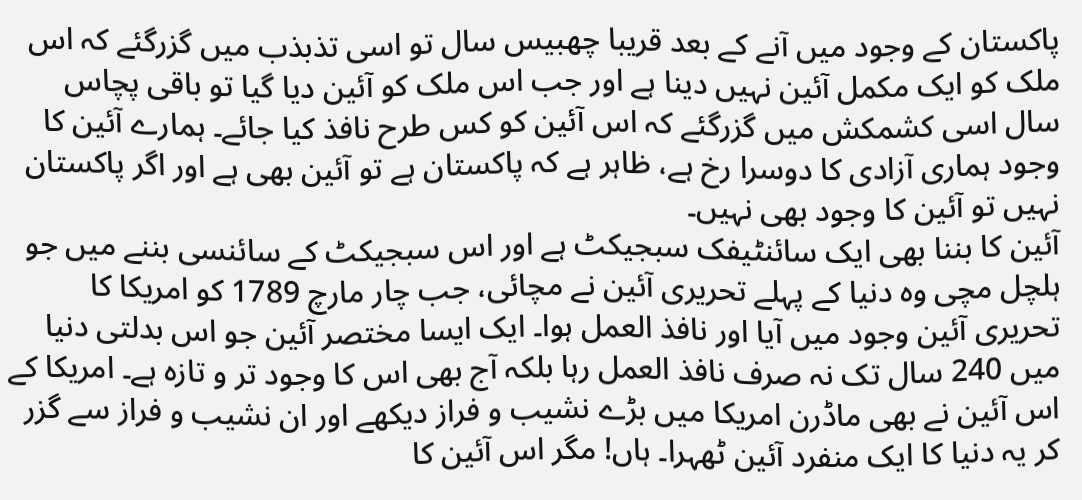پاکستان کے وجود میں آنے کے بعد قریبا چھبیس سال تو اسی تذبذب میں گزرگئے کہ اس ملک کو ایک مکمل آئین نہیں دینا ہے اور جب اس ملک کو آئین دیا گیا تو باقی پچاس سال اسی کشمکش میں گزرگئے کہ اس آئین کو کس طرح نافذ کیا جائے۔ ہمارے آئین کا وجود ہماری آزادی کا دوسرا رخ ہے، ظاہر ہے کہ پاکستان ہے تو آئین بھی ہے اور اگر پاکستان نہیں تو آئین کا وجود بھی نہیں۔
آئین کا بننا بھی ایک سائنٹیفک سبجیکٹ ہے اور اس سبجیکٹ کے سائنسی بننے میں جو ہلچل مچی وہ دنیا کے پہلے تحریری آئین نے مچائی، جب چار مارچ 1789 کو امریکا کا تحریری آئین وجود میں آیا اور نافذ العمل ہوا۔ ایک ایسا مختصر آئین جو اس بدلتی دنیا میں 240 سال تک نہ صرف نافذ العمل رہا بلکہ آج بھی اس کا وجود تر و تازہ ہے۔ امریکا کے اس آئین نے بھی ماڈرن امریکا میں بڑے نشیب و فراز دیکھے اور ان نشیب و فراز سے گزر کر یہ دنیا کا ایک منفرد آئین ٹھہرا۔ ہاں! مگر اس آئین کا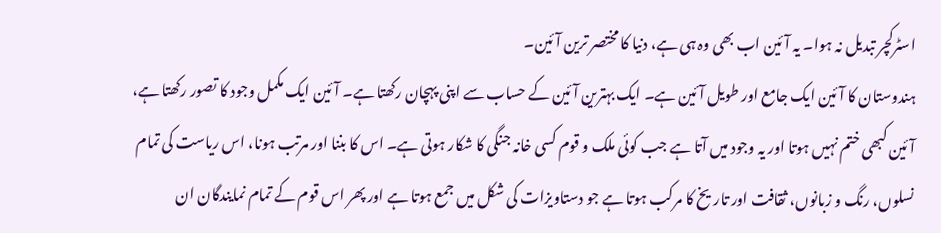اسٹرکچر تبدیل نہ ہوا۔ یہ آئین اب بھی وہ ہی ہے، دنیا کا مختصر ترین آئین۔
ہندوستان کا آئین ایک جامع اور طویل آئین ہے۔ ایک بہترین آئین کے حساب سے اپنی پہچان رکھتا ہے۔ آئین ایک مکمل وجود کا تصور رکھتا ہے، آئین کبھی ختم نہیں ہوتا اور یہ وجود میں آتا ہے جب کوئی ملک و قوم کسی خانہ جنگی کا شکار ہوتی ہے۔ اس کا بننا اور مرتب ہونا، اس ریاست کی تمام نسلوں، رنگ و زبانوں، ثقافت اور تاریخ کا مرکب ہوتا ہے جو دستاویزات کی شکل میں جمع ہوتا ہے اور پھر اس قوم کے تمام نمایندگان ان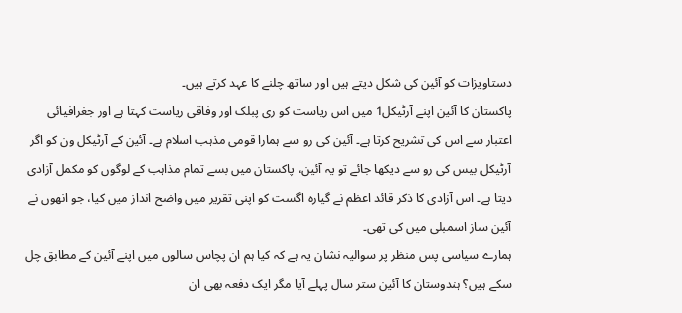دستاویزات کو آئین کی شکل دیتے ہیں اور ساتھ چلنے کا عہد کرتے ہیں۔
پاکستان کا آئین اپنے آرٹیکل1 میں اس ریاست کو ری پبلک اور وفاقی ریاست کہتا ہے اور جغرافیائی اعتبار سے اس کی تشریح کرتا ہے۔ آئین کی رو سے ہمارا قومی مذہب اسلام ہے۔ آئین کے آرٹیکل ون کو اگر آرٹیکل بیس کی رو سے دیکھا جائے تو یہ آئین، پاکستان میں بسے تمام مذاہب کے لوگوں کو مکمل آزادی دیتا ہے۔ اس آزادی کا ذکر قائد اعظم نے گیارہ اگست کو اپنی تقریر میں واضح انداز میں کیا، جو انھوں نے آئین ساز اسمبلی میں کی تھی۔
ہمارے سیاسی پس منظر پر سوالیہ نشان یہ ہے کہ کیا ہم ان پچاس سالوں میں اپنے آئین کے مطابق چل سکے ہیں؟ ہندوستان کا آئین ستر سال پہلے آیا مگر ایک دفعہ بھی ان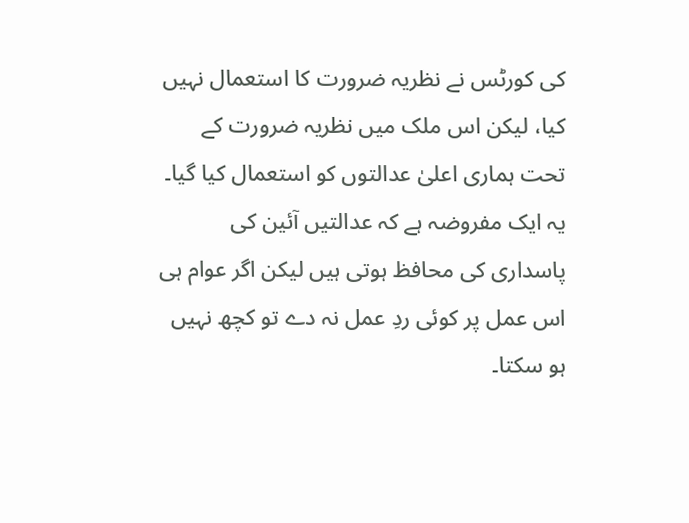کی کورٹس نے نظریہ ضرورت کا استعمال نہیں کیا، لیکن اس ملک میں نظریہ ضرورت کے تحت ہماری اعلیٰ عدالتوں کو استعمال کیا گیا۔ یہ ایک مفروضہ ہے کہ عدالتیں آئین کی پاسداری کی محافظ ہوتی ہیں لیکن اگر عوام ہی اس عمل پر کوئی ردِ عمل نہ دے تو کچھ نہیں ہو سکتا۔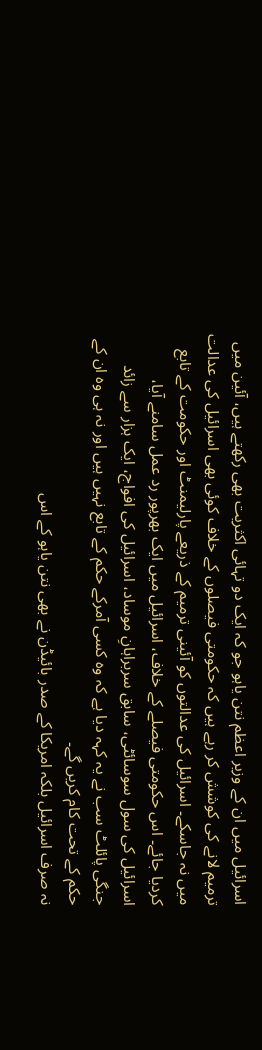اسرائیل میں ان کے وزیر اعظم نتن یاہو جو کہ ایک دو تہائی اکثریت بھی رکھتے ہیں، آئین میں ترمیم لانے کی کوشش کر رہے ہیں کہ حکومتی فیصلوں کے خلاف کوئی بھی اسرائیل کی عدالت میں نہ جاسکے۔ اسرائیل کی عدالتوں کو آئینی ترمیم کے ذریعے پارلیمنٹ اور حکومت کے تابع کردیا جائے۔ اس حکومتی فیصلے کے خلاف، اسرائیل میں ایک بھرپور رد عمل سامنے آیا، اسرائیل کی سول سوسائٹی، سابق سربراہانِ موساد، اسرائیل کی افواج، ایک ہزار سے زائد جنگی پائلٹ سب نے یہ کہہ دیا ہے کہ وہ کسی آمرکے حکم کے تابع نہیں ہیں اور نہ ہی وہ ان کے حکم کے تحت کام کریں گے۔
نہ صرف اسرائیل بلکہ امریکا کے صدر بائیڈن نے بھی نتن یاہو کے اس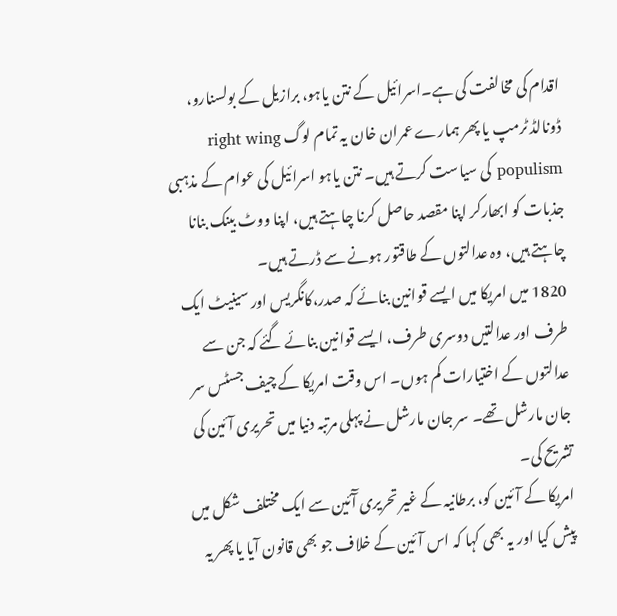اقدام کی مخالفت کی ہے۔اسرائیل کے نتن یاہو، برازیل کے بولسنارو، ڈونالڈ ٹرمپ یا پھر ہمارے عمران خان یہ تمام لوگ right wing populism کی سیاست کرتے ہیں۔ نتن یاہو اسرائیل کی عوام کے مذہبی جذبات کو ابھارکر اپنا مقصد حاصل کرنا چاہتے ہیں، اپنا ووٹ بینک بنانا چاہتے ہیں، وہ عدالتوں کے طاقتور ہونے سے ڈرتے ہیں۔
1820 میں امریکا میں ایسے قوانین بنائے کہ صدر،کانگریس اور سینیٹ ایک طرف اور عدالتیں دوسری طرف، ایسے قوانین بنائے گئے کہ جن سے عدالتوں کے اختیارات کم ہوں۔ اس وقت امریکا کے چیف جسٹس سر جان مارشل تھے۔ سر جان مارشل نے پہلی مرتبہ دنیا میں تحریری آئین کی تشریح کی۔
امریکا کے آئین کو، برطانیہ کے غیر تحریری آٓئین سے ایک مختلف شکل میں پیش کیا اور یہ بھی کہا کہ اس آئین کے خلاف جو بھی قانون آیا یا پھر یہ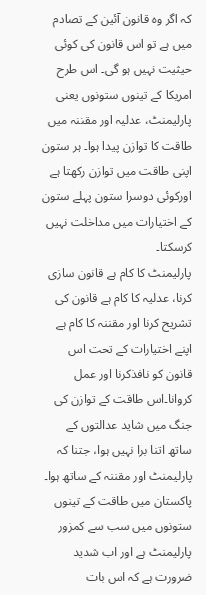کہ اگر وہ قانون آئین کے تصادم میں ہے تو اس قانون کی کوئی حیثیت نہیں ہو گی۔ اس طرح امریکا کے تینوں ستونوں یعنی پارلیمنٹ، عدلیہ اور مقننہ میں طاقت کا توازن پیدا ہوا۔ ہر ستون اپنی طاقت میں توازن رکھتا ہے اورکوئی دوسرا ستون پہلے ستون کے اختیارات میں مداخلت نہیں کرسکتا۔
پارلیمنٹ کا کام ہے قانون سازی کرنا، عدلیہ کا کام ہے قانون کی تشریح کرنا اور مقننہ کا کام ہے اپنے اختیارات کے تحت اس قانون کو نافذکرنا اور عمل کروانا۔اس طاقت کے توازن کی جنگ میں شاید عدالتوں کے ساتھ اتنا برا نہیں ہوا، جتنا کہ پارلیمنٹ اور مقننہ کے ساتھ ہوا۔
پاکستان میں طاقت کے تینوں ستونوں میں سب سے کمزور پارلیمنٹ ہے اور اب شدید ضرورت ہے کہ اس بات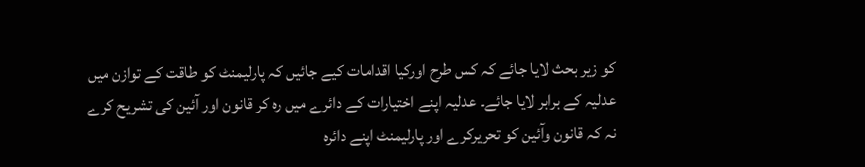کو زیر بحث لایا جائے کہ کس طرح اورکیا اقدامات کیے جائیں کہ پارلیمنٹ کو طاقت کے توازن میں عدلیہ کے برابر لایا جائے۔ عدلیہ اپنے اختیارات کے دائرے میں رہ کر قانون اور آئین کی تشریح کرے نہ کہ قانون وآئین کو تحریرکرے اور پارلیمنٹ اپنے دائرہ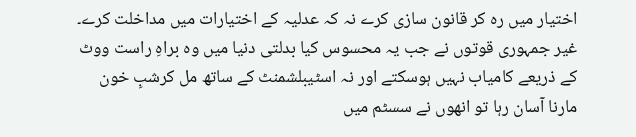اختیار میں رہ کر قانون سازی کرے نہ کہ عدلیہ کے اختیارات میں مداخلت کرے۔
غیر جمہوری قوتوں نے جب یہ محسوس کیا بدلتی دنیا میں وہ براہِ راست ووٹ کے ذریعے کامیاب نہیں ہوسکتے اور نہ اسٹیبلشمنٹ کے ساتھ مل کرشبِ خون مارنا آسان رہا تو انھوں نے سسٹم میں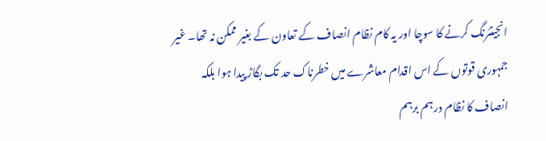انجینئرنگ کرنے کا سوچا اور یہ کام نظام انصاف کے تعاون کے بغیر ممکن نہ تھا۔ غیر جمہوری قوتوں کے اس اقدام معاشرے میں خطرناک حد تک بگاڑ پیدا ہوا بلکہ انصاف کا نظام درہم برہم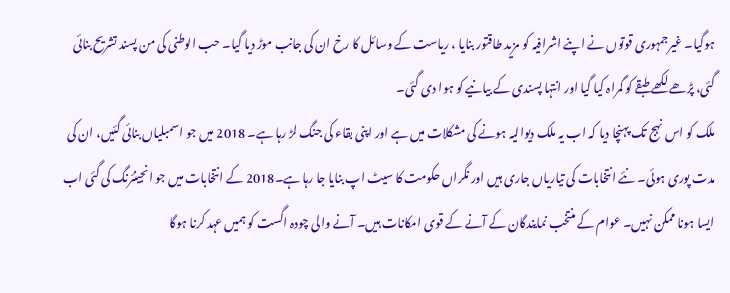ہوگیا۔ غیرجمہوری قوتوں نے اپنے اشرافیہ کو مزید طاقتور بنایا ، ریاست کے وسائل کا رخ ان کی جانب موڑ دیا گیا۔ حب الوطنی کی من پسند تشریح بنائی گئی، پڑھے لکھے طبقے کو گمراہ کیا گیا اور انتہا پسندی کے بیانیے کو ہوا دی گئی۔
ملک کو اس نہج تک پہنچا دیا کہ اب یہ ملک دیوالیہ ہونے کی مشکلات میں ہے اور اپنی بقاء کی جنگ لڑ رہا ہے۔ 2018 میں جو اسمبلیاں بنائی گئیں، ان کی مدت پوری ہوئی۔ نئے انتخابات کی تیاریاں جاری ہیں اور نگراں حکومت کا سیٹ اپ بنایا جا رہا ہے۔2018 کے انتخابات میں جو انجینئرنگ کی گئی اب ایسا ہونا ممکن نہیں۔ عوام کے منتخب نمایندگان کے آنے کے قوی امکانات ہیں۔ آنے والی چودہ اگست کو ہمیں عہد کرنا ہوگا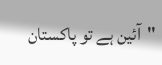''آئین ہے تو پاکستان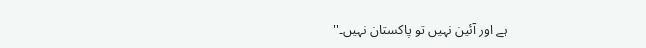ہے اور آئین نہیں تو پاکستان نہیں۔''